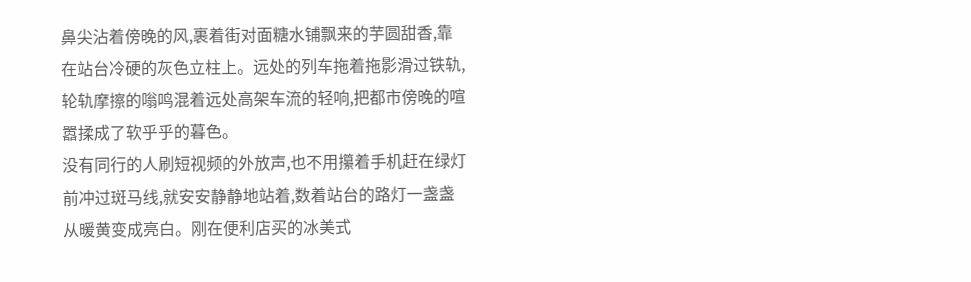鼻尖沾着傍晚的风,裹着街对面糖水铺飘来的芋圆甜香,靠在站台冷硬的灰色立柱上。远处的列车拖着拖影滑过铁轨,轮轨摩擦的嗡鸣混着远处高架车流的轻响,把都市傍晚的喧嚣揉成了软乎乎的暮色。
没有同行的人刷短视频的外放声,也不用攥着手机赶在绿灯前冲过斑马线,就安安静静地站着,数着站台的路灯一盏盏从暖黄变成亮白。刚在便利店买的冰美式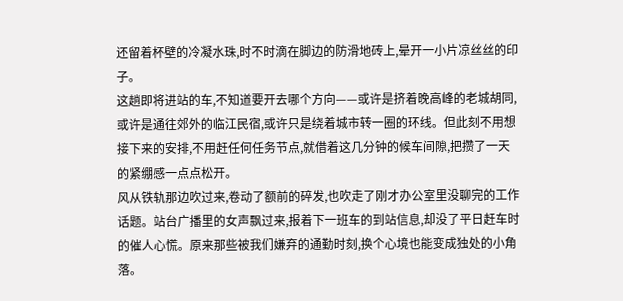还留着杯壁的冷凝水珠,时不时滴在脚边的防滑地砖上,晕开一小片凉丝丝的印子。
这趟即将进站的车,不知道要开去哪个方向——或许是挤着晚高峰的老城胡同,或许是通往郊外的临江民宿,或许只是绕着城市转一圈的环线。但此刻不用想接下来的安排,不用赶任何任务节点,就借着这几分钟的候车间隙,把攒了一天的紧绷感一点点松开。
风从铁轨那边吹过来,卷动了额前的碎发,也吹走了刚才办公室里没聊完的工作话题。站台广播里的女声飘过来,报着下一班车的到站信息,却没了平日赶车时的催人心慌。原来那些被我们嫌弃的通勤时刻,换个心境也能变成独处的小角落。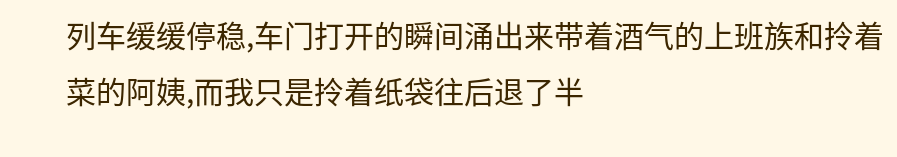列车缓缓停稳,车门打开的瞬间涌出来带着酒气的上班族和拎着菜的阿姨,而我只是拎着纸袋往后退了半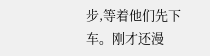步,等着他们先下车。刚才还漫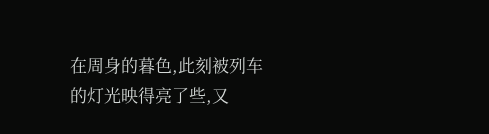在周身的暮色,此刻被列车的灯光映得亮了些,又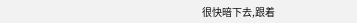很快暗下去,跟着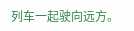列车一起驶向远方。